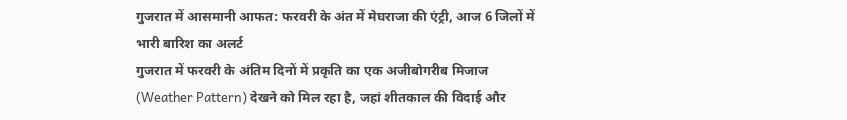गुजरात में आसमानी आफत: फरवरी के अंत में मेघराजा की एंट्री, आज 6 जिलों में भारी बारिश का अलर्ट
गुजरात में फरवरी के अंतिम दिनों में प्रकृति का एक अजीबोगरीब मिजाज (Weather Pattern) देखने को मिल रहा है, जहां शीतकाल की विदाई और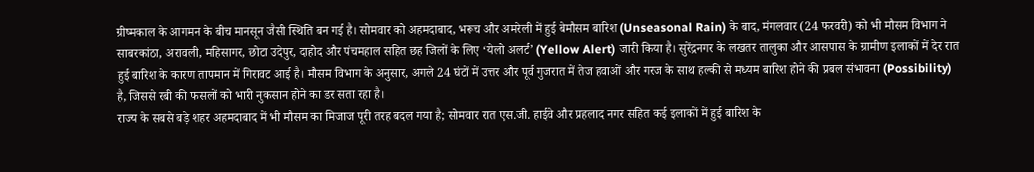ग्रीष्मकाल के आगमन के बीच मानसून जैसी स्थिति बन गई है। सोमवार को अहमदाबाद, भरूच और अमरेली में हुई बेमौसम बारिश (Unseasonal Rain) के बाद, मंगलवार (24 फरवरी) को भी मौसम विभाग ने साबरकांठा, अरावली, महिसागर, छोटा उदेपुर, दाहोद और पंचमहाल सहित छह जिलों के लिए ‘येलो अलर्ट’ (Yellow Alert) जारी किया है। सुरेंद्रनगर के लखतर तालुका और आसपास के ग्रामीण इलाकों में देर रात हुई बारिश के कारण तापमान में गिरावट आई है। मौसम विभाग के अनुसार, अगले 24 घंटों में उत्तर और पूर्व गुजरात में तेज हवाओं और गरज के साथ हल्की से मध्यम बारिश होने की प्रबल संभावना (Possibility) है, जिससे रबी की फसलों को भारी नुकसान होने का डर सता रहा है।
राज्य के सबसे बड़े शहर अहमदाबाद में भी मौसम का मिजाज पूरी तरह बदल गया है; सोमवार रात एस.जी. हाईवे और प्रहलाद नगर सहित कई इलाकों में हुई बारिश के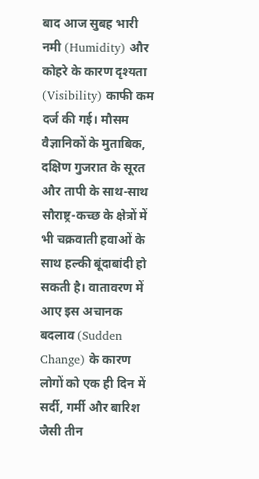बाद आज सुबह भारी नमी (Humidity) और कोहरे के कारण दृश्यता (Visibility) काफी कम दर्ज की गई। मौसम वैज्ञानिकों के मुताबिक, दक्षिण गुजरात के सूरत और तापी के साथ-साथ सौराष्ट्र-कच्छ के क्षेत्रों में भी चक्रवाती हवाओं के साथ हल्की बूंदाबांदी हो सकती है। वातावरण में आए इस अचानक बदलाव (Sudden Change) के कारण लोगों को एक ही दिन में सर्दी, गर्मी और बारिश जैसी तीन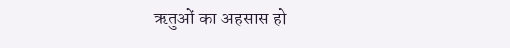ऋतुओं का अहसास हो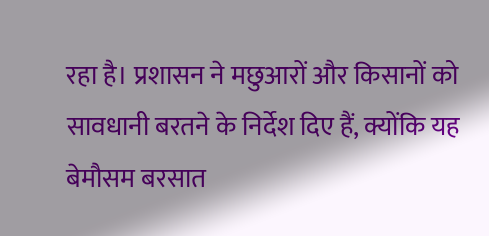रहा है। प्रशासन ने मछुआरों और किसानों को सावधानी बरतने के निर्देश दिए हैं, क्योंकि यह बेमौसम बरसात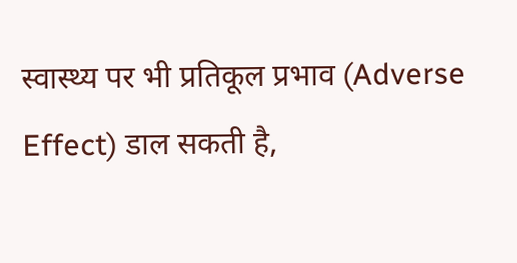स्वास्थ्य पर भी प्रतिकूल प्रभाव (Adverse Effect) डाल सकती है,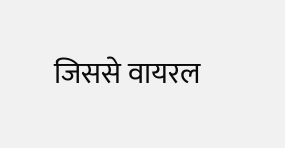जिससे वायरल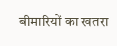बीमारियों का खतरा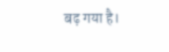बढ़ गया है।